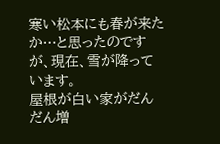寒い松本にも春が来たか…と思ったのですが、現在、雪が降っています。
屋根が白い家がだんだん増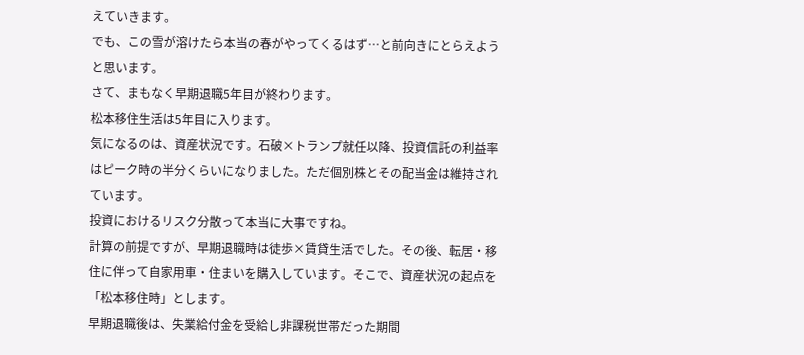えていきます。
でも、この雪が溶けたら本当の春がやってくるはず…と前向きにとらえようと思います。
さて、まもなく早期退職5年目が終わります。
松本移住生活は5年目に入ります。
気になるのは、資産状況です。石破×トランプ就任以降、投資信託の利益率はピーク時の半分くらいになりました。ただ個別株とその配当金は維持されています。
投資におけるリスク分散って本当に大事ですね。
計算の前提ですが、早期退職時は徒歩×賃貸生活でした。その後、転居・移住に伴って自家用車・住まいを購入しています。そこで、資産状況の起点を「松本移住時」とします。
早期退職後は、失業給付金を受給し非課税世帯だった期間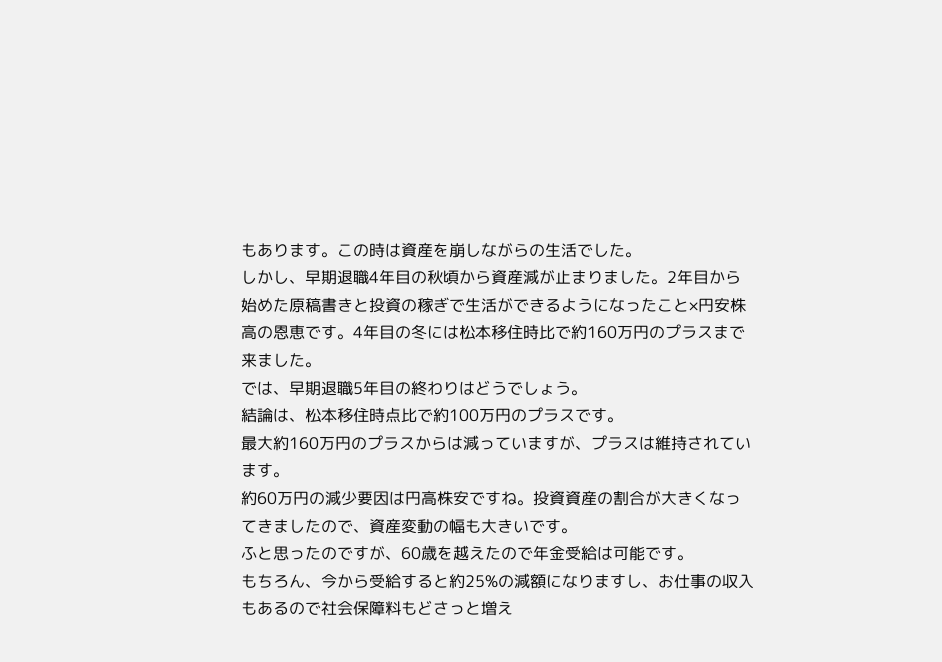もあります。この時は資産を崩しながらの生活でした。
しかし、早期退職4年目の秋頃から資産減が止まりました。2年目から始めた原稿書きと投資の稼ぎで生活ができるようになったこと×円安株高の恩恵です。4年目の冬には松本移住時比で約160万円のプラスまで来ました。
では、早期退職5年目の終わりはどうでしょう。
結論は、松本移住時点比で約100万円のプラスです。
最大約160万円のプラスからは減っていますが、プラスは維持されています。
約60万円の減少要因は円高株安ですね。投資資産の割合が大きくなってきましたので、資産変動の幅も大きいです。
ふと思ったのですが、60歳を越えたので年金受給は可能です。
もちろん、今から受給すると約25%の減額になりますし、お仕事の収入もあるので社会保障料もどさっと増え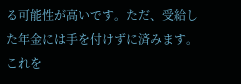る可能性が高いです。ただ、受給した年金には手を付けずに済みます。これを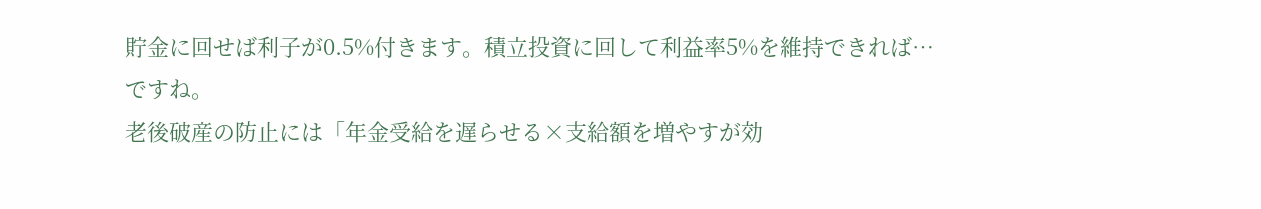貯金に回せば利子が0.5%付きます。積立投資に回して利益率5%を維持できれば…ですね。
老後破産の防止には「年金受給を遅らせる×支給額を増やすが効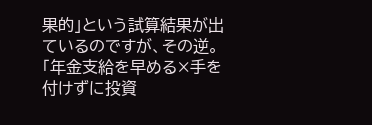果的」という試算結果が出ているのですが、その逆。「年金支給を早める×手を付けずに投資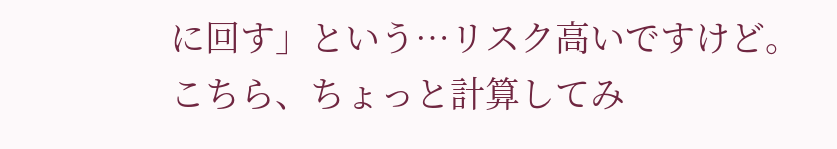に回す」という…リスク高いですけど。
こちら、ちょっと計算してみ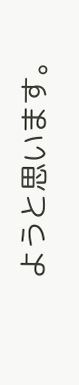ようと思います。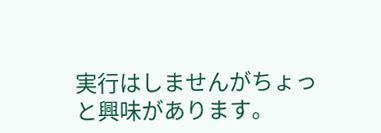実行はしませんがちょっと興味があります。